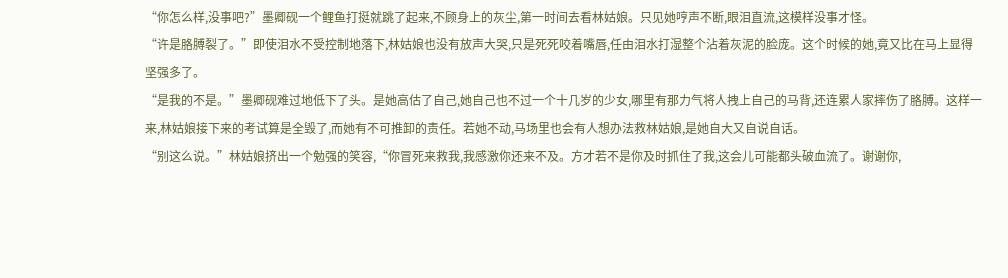“你怎么样,没事吧?”墨卿砚一个鲤鱼打挺就跳了起来,不顾身上的灰尘,第一时间去看林姑娘。只见她哼声不断,眼泪直流,这模样没事才怪。
“许是胳膊裂了。”即使泪水不受控制地落下,林姑娘也没有放声大哭,只是死死咬着嘴唇,任由泪水打湿整个沾着灰泥的脸庞。这个时候的她,竟又比在马上显得坚强多了。
“是我的不是。”墨卿砚难过地低下了头。是她高估了自己,她自己也不过一个十几岁的少女,哪里有那力气将人拽上自己的马背,还连累人家摔伤了胳膊。这样一来,林姑娘接下来的考试算是全毁了,而她有不可推卸的责任。若她不动,马场里也会有人想办法救林姑娘,是她自大又自说自话。
“别这么说。”林姑娘挤出一个勉强的笑容,“你冒死来救我,我感激你还来不及。方才若不是你及时抓住了我,这会儿可能都头破血流了。谢谢你,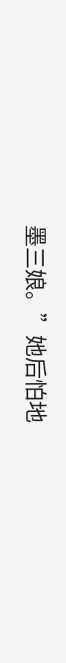墨三娘。”她后怕地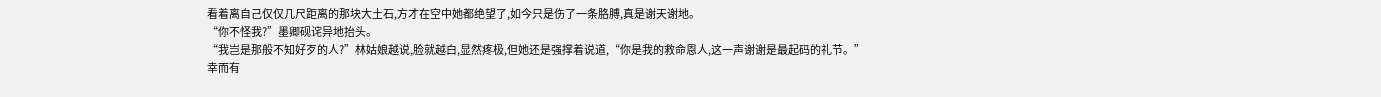看着离自己仅仅几尺距离的那块大土石,方才在空中她都绝望了,如今只是伤了一条胳膊,真是谢天谢地。
“你不怪我?”墨卿砚诧异地抬头。
“我岂是那般不知好歹的人?”林姑娘越说,脸就越白,显然疼极,但她还是强撑着说道,“你是我的救命恩人,这一声谢谢是最起码的礼节。”
幸而有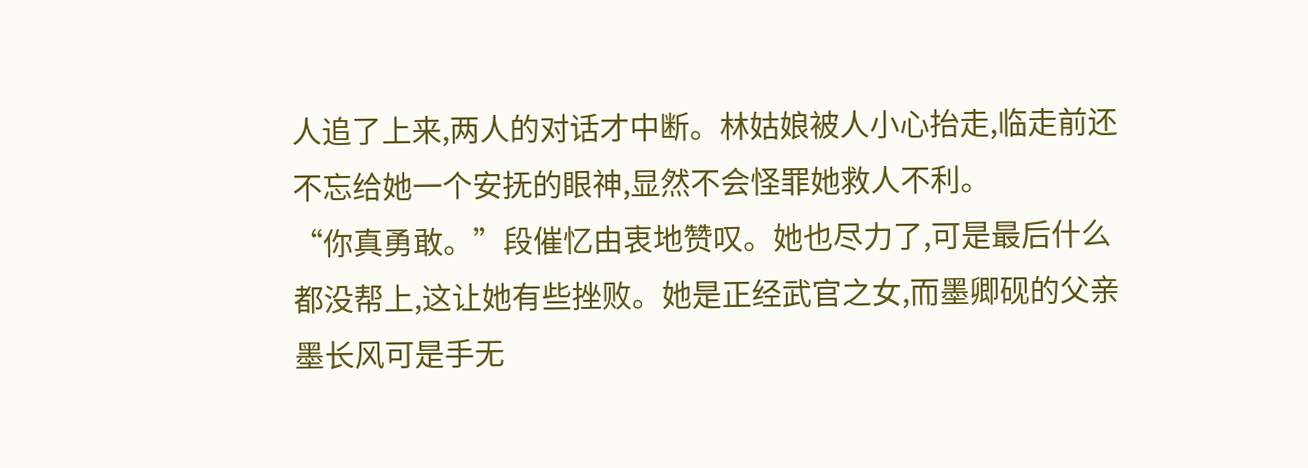人追了上来,两人的对话才中断。林姑娘被人小心抬走,临走前还不忘给她一个安抚的眼神,显然不会怪罪她救人不利。
“你真勇敢。”段催忆由衷地赞叹。她也尽力了,可是最后什么都没帮上,这让她有些挫败。她是正经武官之女,而墨卿砚的父亲墨长风可是手无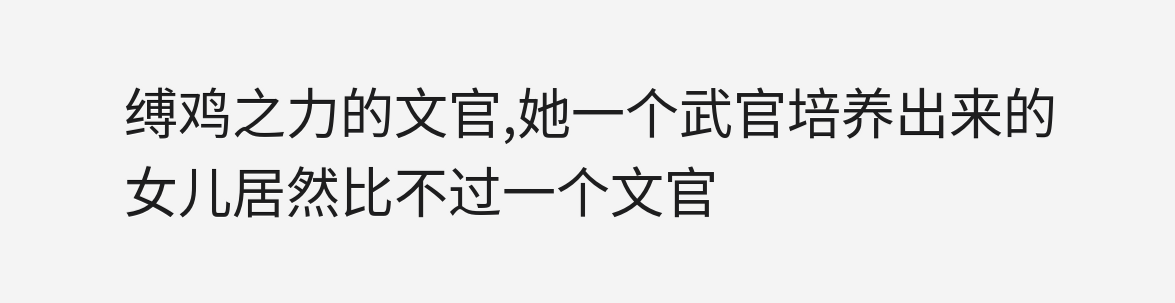缚鸡之力的文官,她一个武官培养出来的女儿居然比不过一个文官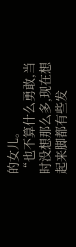的女儿。
“也不算什么勇敢,当时没想那么多,现在想起来脚都有些发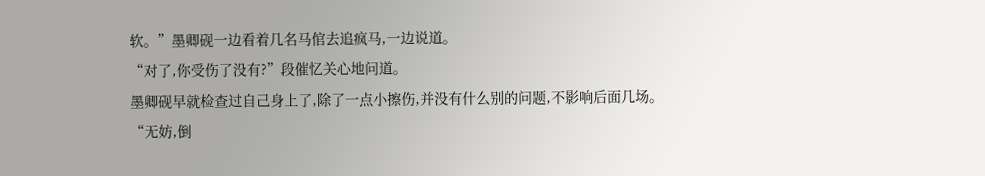软。”墨卿砚一边看着几名马倌去追疯马,一边说道。
“对了,你受伤了没有?”段催忆关心地问道。
墨卿砚早就检查过自己身上了,除了一点小擦伤,并没有什么别的问题,不影响后面几场。
“无妨,倒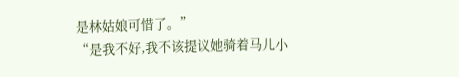是林姑娘可惜了。”
“是我不好,我不该提议她骑着马儿小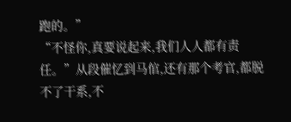跑的。”
“不怪你,真要说起来,我们人人都有责任。”从段催忆到马倌,还有那个考官,都脱不了干系,不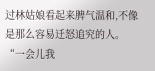过林姑娘看起来脾气温和,不像是那么容易迁怒追究的人。
“一会儿我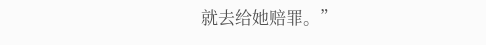就去给她赔罪。”